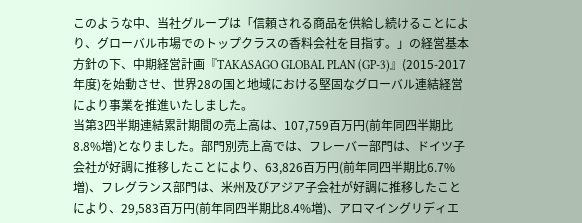このような中、当社グループは「信頼される商品を供給し続けることにより、グローバル市場でのトップクラスの香料会社を目指す。」の経営基本方針の下、中期経営計画『TAKASAGO GLOBAL PLAN (GP-3)』(2015-2017年度)を始動させ、世界28の国と地域における堅固なグローバル連結経営により事業を推進いたしました。
当第3四半期連結累計期間の売上高は、107,759百万円(前年同四半期比8.8%増)となりました。部門別売上高では、フレーバー部門は、ドイツ子会社が好調に推移したことにより、63,826百万円(前年同四半期比6.7%増)、フレグランス部門は、米州及びアジア子会社が好調に推移したことにより、29,583百万円(前年同四半期比8.4%増)、アロマイングリディエ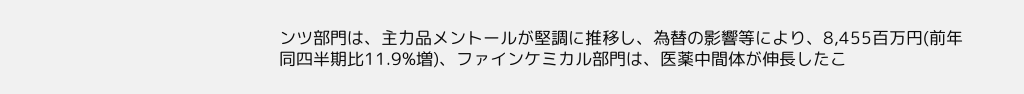ンツ部門は、主力品メントールが堅調に推移し、為替の影響等により、8,455百万円(前年同四半期比11.9%増)、ファインケミカル部門は、医薬中間体が伸長したこ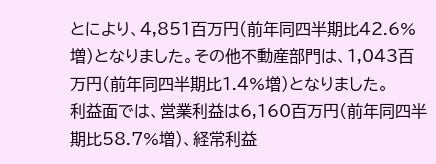とにより、4,851百万円(前年同四半期比42.6%増)となりました。その他不動産部門は、1,043百万円(前年同四半期比1.4%増)となりました。
利益面では、営業利益は6,160百万円(前年同四半期比58.7%増)、経常利益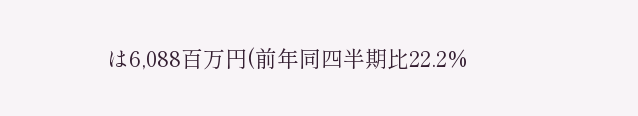は6,088百万円(前年同四半期比22.2%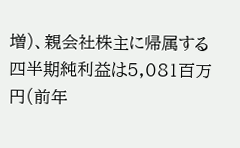増)、親会社株主に帰属する四半期純利益は5,081百万円(前年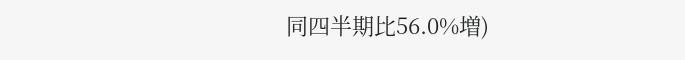同四半期比56.0%増)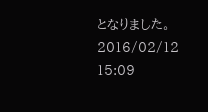となりました。
2016/02/12 15:09